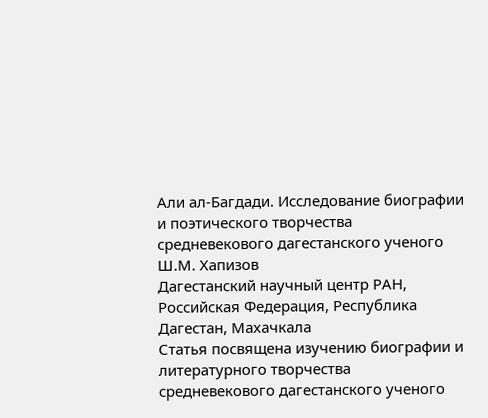Али ал-Багдади. Исследование биографии и поэтического творчества средневекового дагестанского ученого
Ш.М. Хапизов
Дагестанский научный центр РАН,
Российская Федерация, Республика Дагестан, Махачкала
Статья посвящена изучению биографии и литературного творчества средневекового дагестанского ученого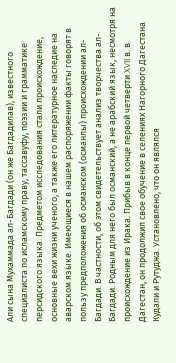Али сына Мухаммада ал-Багдади (он же Багдадилав), известного специалиста по исламскому праву, тассавуфу, поэзии и грамматике персидского языка. Предметом исследования стали происхождение, основные вехи жизни ученого, а также его литературное наследие на аварском языке. Имеющиеся в нашем распоряжении факты говорят в пользу предположения об османском (османлы) происхождении ал-Багдади. В частности, об этом свидетельствует анализ творчества ал-Багдади. Родным для него был османский, а не арабский язык, несмотря на происхождение из Ирака. Прибыв в конце первой четверти XVII в. в Дагестан, он продолжил свое обучение в селениях Нагорного Дагестана Кудали и Рутуджа. Установлено, что он являлся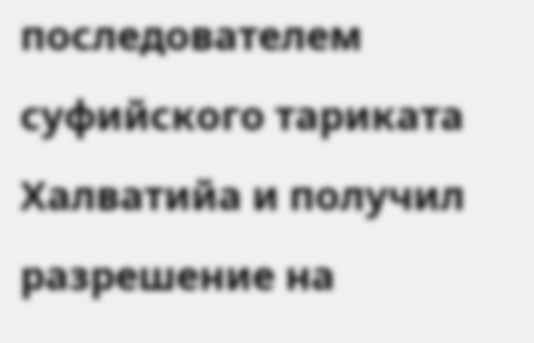последователем суфийского тариката Халватийа и получил разрешение на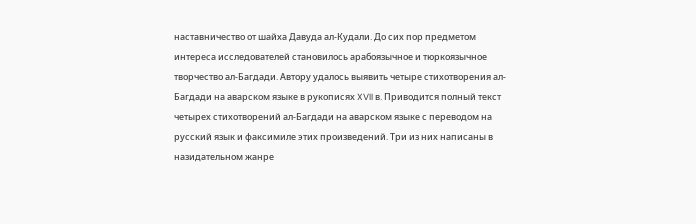наставничество от шайха Давуда ал-Кудали. До сих пор предметом интереса исследователей становилось арабоязычное и тюркоязычное творчество ал-Багдади. Автору удалось выявить четыре стихотворения ал-Багдади на аварском языке в рукописях XVII в. Приводится полный текст четырех стихотворений ал-Багдади на аварском языке с переводом на русский язык и факсимиле этих произведений. Три из них написаны в назидательном жанре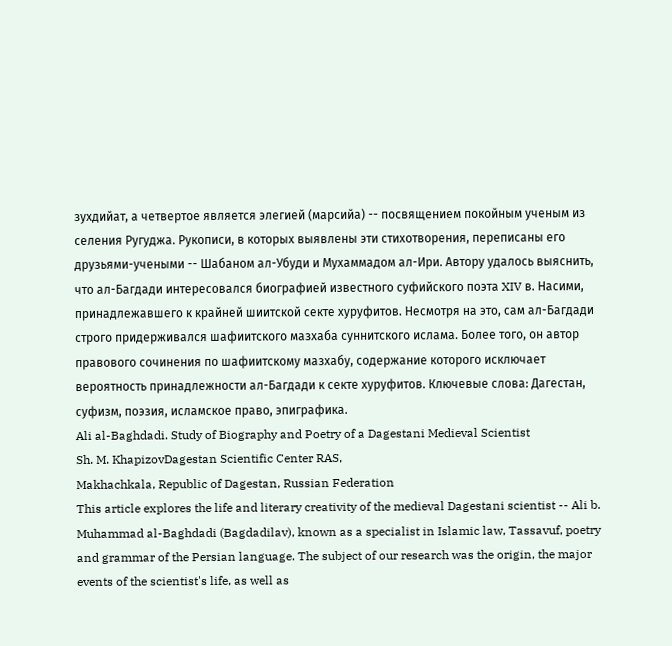зухдийат, а четвертое является элегией (марсийа) -- посвящением покойным ученым из селения Ругуджа. Рукописи, в которых выявлены эти стихотворения, переписаны его друзьями-учеными -- Шабаном ал-Убуди и Мухаммадом ал-Ири. Автору удалось выяснить, что ал-Багдади интересовался биографией известного суфийского поэта XIV в. Насими, принадлежавшего к крайней шиитской секте хуруфитов. Несмотря на это, сам ал-Багдади строго придерживался шафиитского мазхаба суннитского ислама. Более того, он автор правового сочинения по шафиитскому мазхабу, содержание которого исключает вероятность принадлежности ал-Багдади к секте хуруфитов. Ключевые слова: Дагестан, суфизм, поэзия, исламское право, эпиграфика.
Ali al-Baghdadi. Study of Biography and Poetry of a Dagestani Medieval Scientist
Sh. M. KhapizovDagestan Scientific Center RAS,
Makhachkala, Republic of Dagestan, Russian Federation
This article explores the life and literary creativity of the medieval Dagestani scientist -- Ali b. Muhammad al-Baghdadi (Bagdadilav), known as a specialist in Islamic law, Tassavuf, poetry and grammar of the Persian language. The subject of our research was the origin, the major events of the scientist's life, as well as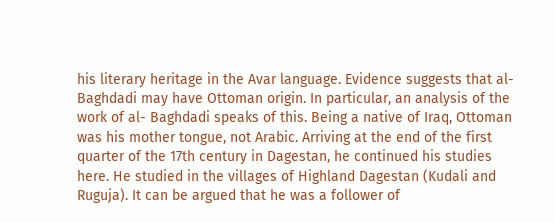his literary heritage in the Avar language. Evidence suggests that al-Baghdadi may have Ottoman origin. In particular, an analysis of the work of al- Baghdadi speaks of this. Being a native of Iraq, Ottoman was his mother tongue, not Arabic. Arriving at the end of the first quarter of the 17th century in Dagestan, he continued his studies here. He studied in the villages of Highland Dagestan (Kudali and Ruguja). It can be argued that he was a follower of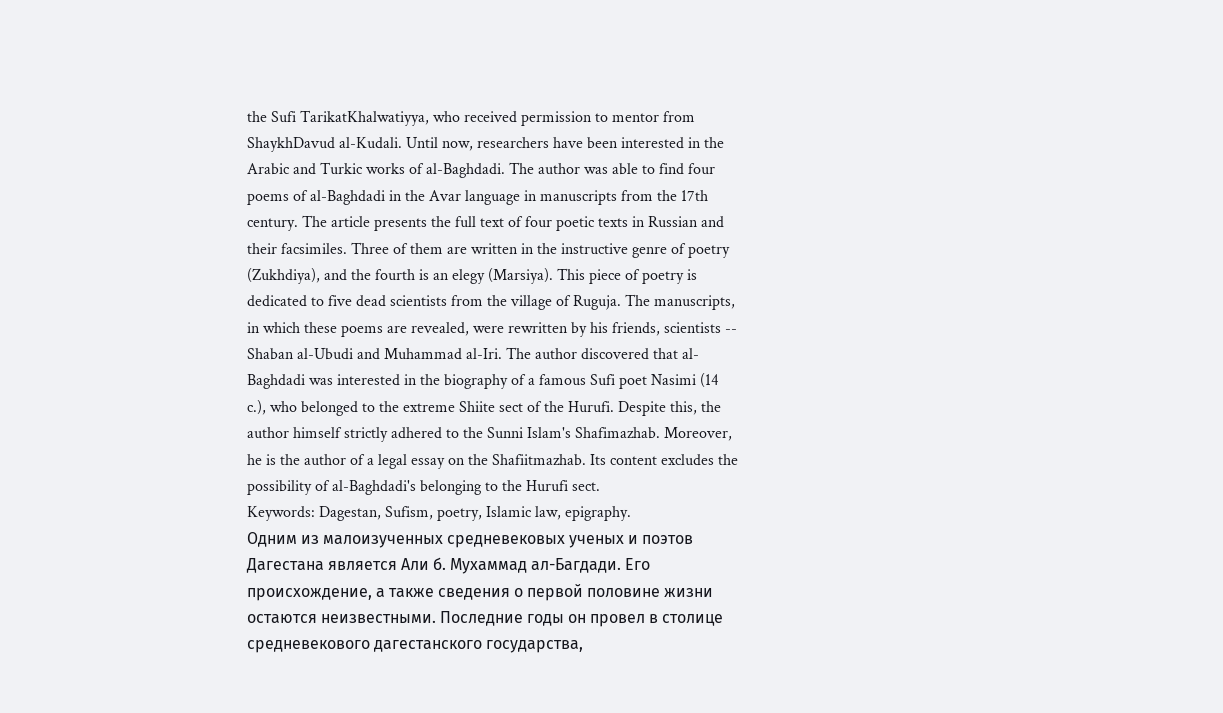the Sufi TarikatKhalwatiyya, who received permission to mentor from ShaykhDavud al-Kudali. Until now, researchers have been interested in the Arabic and Turkic works of al-Baghdadi. The author was able to find four poems of al-Baghdadi in the Avar language in manuscripts from the 17th century. The article presents the full text of four poetic texts in Russian and their facsimiles. Three of them are written in the instructive genre of poetry (Zukhdiya), and the fourth is an elegy (Marsiya). This piece of poetry is dedicated to five dead scientists from the village of Ruguja. The manuscripts, in which these poems are revealed, were rewritten by his friends, scientists -- Shaban al-Ubudi and Muhammad al-Iri. The author discovered that al-Baghdadi was interested in the biography of a famous Sufi poet Nasimi (14 c.), who belonged to the extreme Shiite sect of the Hurufi. Despite this, the author himself strictly adhered to the Sunni Islam's Shafimazhab. Moreover, he is the author of a legal essay on the Shafiitmazhab. Its content excludes the possibility of al-Baghdadi's belonging to the Hurufi sect.
Keywords: Dagestan, Sufism, poetry, Islamic law, epigraphy.
Одним из малоизученных средневековых ученых и поэтов Дагестана является Али б. Мухаммад ал-Багдади. Его происхождение, а также сведения о первой половине жизни остаются неизвестными. Последние годы он провел в столице средневекового дагестанского государства,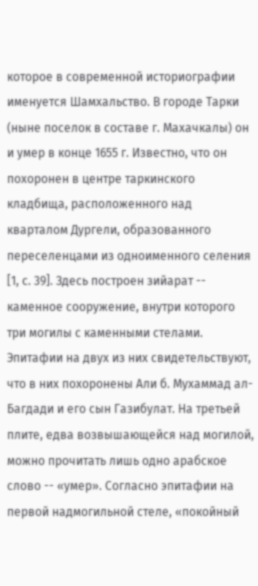которое в современной историографии именуется Шамхальство. В городе Тарки (ныне поселок в составе г. Махачкалы) он и умер в конце 1655 г. Известно, что он похоронен в центре таркинского кладбища, расположенного над кварталом Дургели, образованного переселенцами из одноименного селения [1, с. 39]. Здесь построен зийарат -- каменное сооружение, внутри которого три могилы с каменными стелами. Эпитафии на двух из них свидетельствуют, что в них похоронены Али б. Мухаммад ал-Багдади и его сын Газибулат. На третьей плите, едва возвышающейся над могилой, можно прочитать лишь одно арабское слово -- «умер». Согласно эпитафии на первой надмогильной стеле, «покойный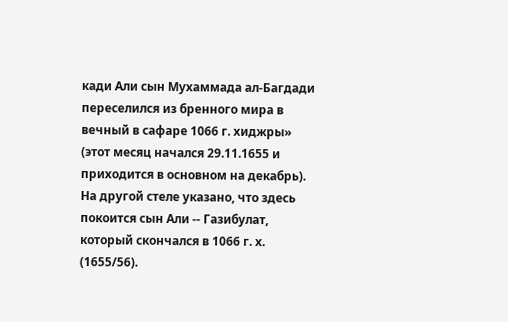кади Али сын Мухаммада ал-Багдади переселился из бренного мира в вечный в сафаре 1066 г. хиджры» (этот месяц начался 29.11.1655 и приходится в основном на декабрь). На другой стеле указано, что здесь покоится сын Али -- Газибулат, который скончался в 1066 г. х. (1655/56).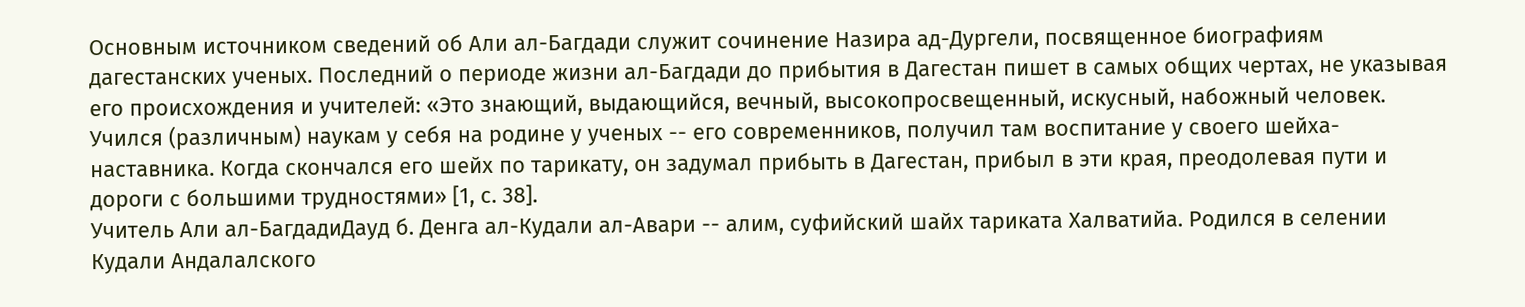Основным источником сведений об Али ал-Багдади служит сочинение Назира ад-Дургели, посвященное биографиям дагестанских ученых. Последний о периоде жизни ал-Багдади до прибытия в Дагестан пишет в самых общих чертах, не указывая его происхождения и учителей: «Это знающий, выдающийся, вечный, высокопросвещенный, искусный, набожный человек. Учился (различным) наукам у себя на родине у ученых -- его современников, получил там воспитание у своего шейха- наставника. Когда скончался его шейх по тарикату, он задумал прибыть в Дагестан, прибыл в эти края, преодолевая пути и дороги с большими трудностями» [1, с. 38].
Учитель Али ал-БагдадиДауд б. Денга ал-Кудали ал-Авари -- алим, суфийский шайх тариката Халватийа. Родился в селении Кудали Андалалского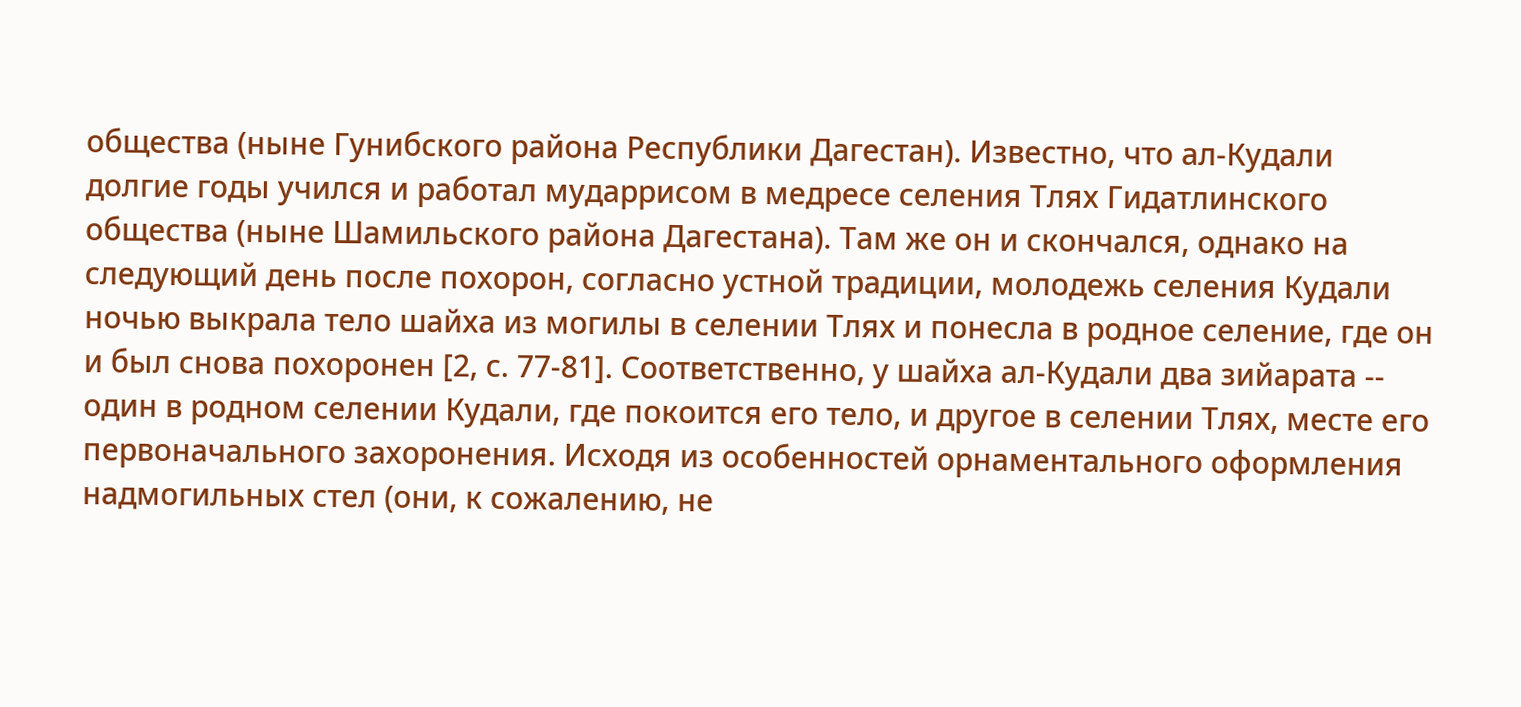общества (ныне Гунибского района Республики Дагестан). Известно, что ал-Кудали долгие годы учился и работал мударрисом в медресе селения Тлях Гидатлинского общества (ныне Шамильского района Дагестана). Там же он и скончался, однако на следующий день после похорон, согласно устной традиции, молодежь селения Кудали ночью выкрала тело шайха из могилы в селении Тлях и понесла в родное селение, где он и был снова похоронен [2, с. 77-81]. Соответственно, у шайха ал-Кудали два зийарата -- один в родном селении Кудали, где покоится его тело, и другое в селении Тлях, месте его первоначального захоронения. Исходя из особенностей орнаментального оформления надмогильных стел (они, к сожалению, не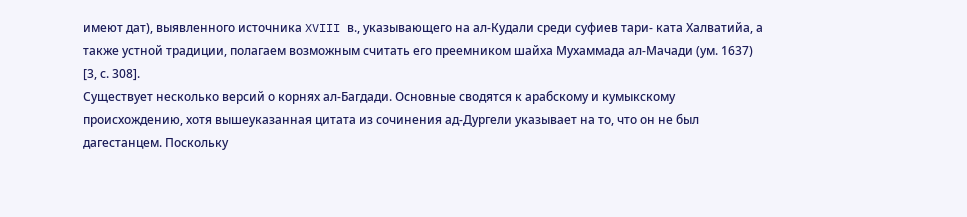имеют дат), выявленного источника XVIII в., указывающего на ал-Кудали среди суфиев тари- ката Халватийа, а также устной традиции, полагаем возможным считать его преемником шайха Мухаммада ал-Мачади (ум. 1637) [3, с. 308].
Существует несколько версий о корнях ал-Багдади. Основные сводятся к арабскому и кумыкскому происхождению, хотя вышеуказанная цитата из сочинения ад-Дургели указывает на то, что он не был дагестанцем. Поскольку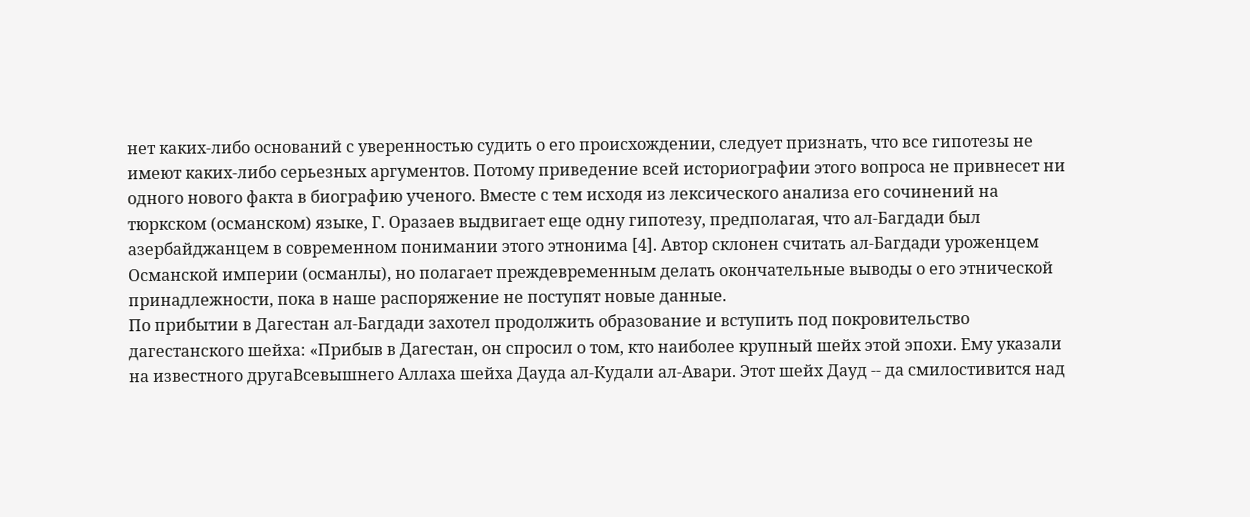нет каких-либо оснований с уверенностью судить о его происхождении, следует признать, что все гипотезы не имеют каких-либо серьезных аргументов. Потому приведение всей историографии этого вопроса не привнесет ни одного нового факта в биографию ученого. Вместе с тем исходя из лексического анализа его сочинений на тюркском (османском) языке, Г. Оразаев выдвигает еще одну гипотезу, предполагая, что ал-Багдади был азербайджанцем в современном понимании этого этнонима [4]. Автор склонен считать ал-Багдади уроженцем Османской империи (османлы), но полагает преждевременным делать окончательные выводы о его этнической принадлежности, пока в наше распоряжение не поступят новые данные.
По прибытии в Дагестан ал-Багдади захотел продолжить образование и вступить под покровительство дагестанского шейха: «Прибыв в Дагестан, он спросил о том, кто наиболее крупный шейх этой эпохи. Ему указали на известного другаВсевышнего Аллаха шейха Дауда ал-Кудали ал-Авари. Этот шейх Дауд -- да смилостивится над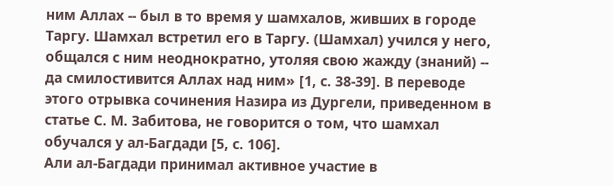ним Аллах -- был в то время у шамхалов, живших в городе Таргу. Шамхал встретил его в Таргу. (Шамхал) учился у него, общался с ним неоднократно, утоляя свою жажду (знаний) -- да смилостивится Аллах над ним» [1, с. 38-39]. В переводе этого отрывка сочинения Назира из Дургели, приведенном в статье С. М. Забитова, не говорится о том, что шамхал обучался у ал-Багдади [5, с. 106].
Али ал-Багдади принимал активное участие в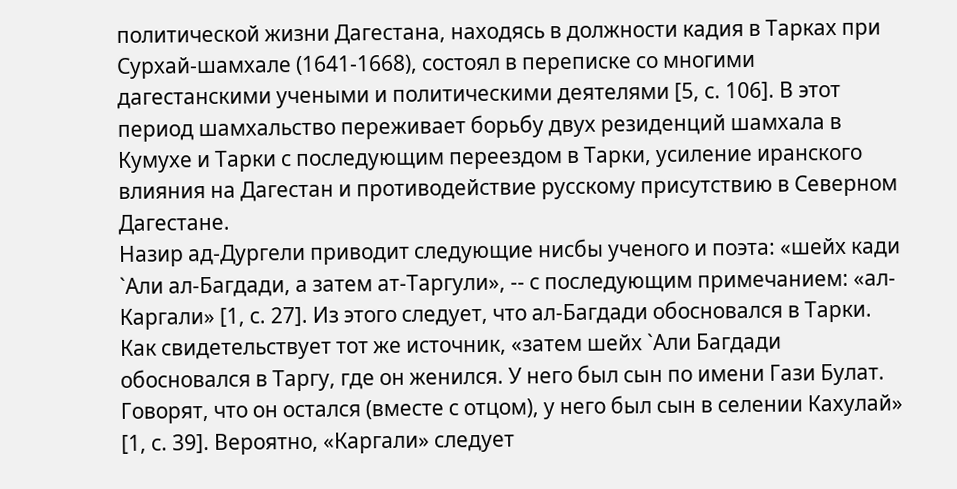политической жизни Дагестана, находясь в должности кадия в Тарках при Сурхай-шамхале (1641-1668), состоял в переписке со многими дагестанскими учеными и политическими деятелями [5, с. 106]. В этот период шамхальство переживает борьбу двух резиденций шамхала в Кумухе и Тарки с последующим переездом в Тарки, усиление иранского влияния на Дагестан и противодействие русскому присутствию в Северном Дагестане.
Назир ад-Дургели приводит следующие нисбы ученого и поэта: «шейх кади `Али ал-Багдади, а затем ат-Таргули», -- с последующим примечанием: «ал-Каргали» [1, с. 27]. Из этого следует, что ал-Багдади обосновался в Тарки. Как свидетельствует тот же источник, «затем шейх `Али Багдади обосновался в Таргу, где он женился. У него был сын по имени Гази Булат. Говорят, что он остался (вместе с отцом), у него был сын в селении Кахулай» [1, с. 39]. Вероятно, «Каргали» следует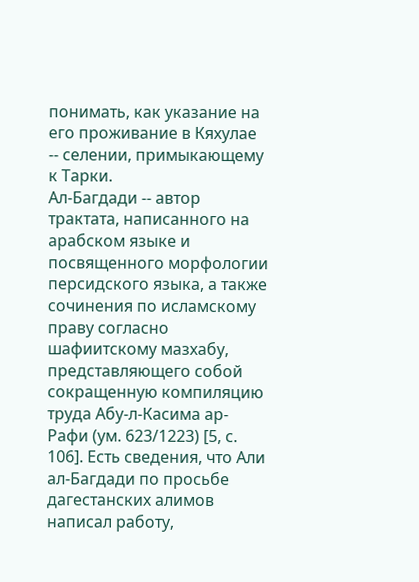понимать, как указание на его проживание в Кяхулае -- селении, примыкающему к Тарки.
Ал-Багдади -- автор трактата, написанного на арабском языке и посвященного морфологии персидского языка, а также сочинения по исламскому праву согласно шафиитскому мазхабу, представляющего собой сокращенную компиляцию труда Абу-л-Касима ар-Рафи (ум. 623/1223) [5, с. 106]. Есть сведения, что Али ал-Багдади по просьбе дагестанских алимов написал работу,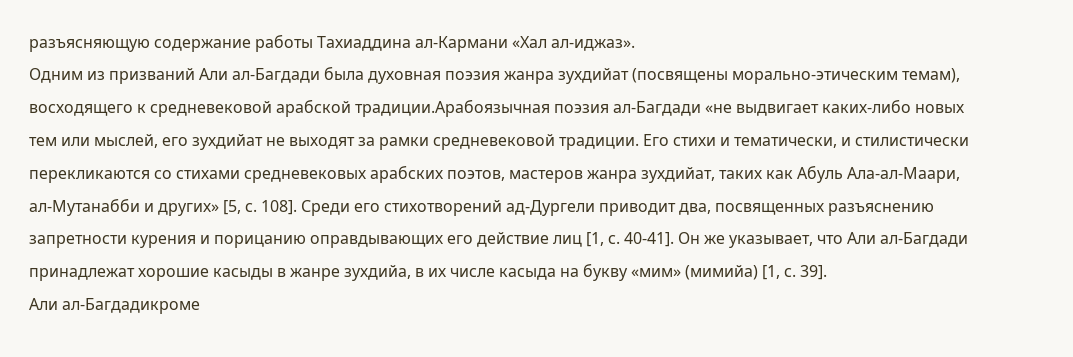разъясняющую содержание работы Тахиаддина ал-Кармани «Хал ал-иджаз».
Одним из призваний Али ал-Багдади была духовная поэзия жанра зухдийат (посвящены морально-этическим темам), восходящего к средневековой арабской традиции.Арабоязычная поэзия ал-Багдади «не выдвигает каких-либо новых тем или мыслей, его зухдийат не выходят за рамки средневековой традиции. Его стихи и тематически, и стилистически перекликаются со стихами средневековых арабских поэтов, мастеров жанра зухдийат, таких как Абуль Ала-ал-Маари, ал-Мутанабби и других» [5, с. 108]. Среди его стихотворений ад-Дургели приводит два, посвященных разъяснению запретности курения и порицанию оправдывающих его действие лиц [1, с. 40-41]. Он же указывает, что Али ал-Багдади принадлежат хорошие касыды в жанре зухдийа, в их числе касыда на букву «мим» (мимийа) [1, с. 39].
Али ал-Багдадикроме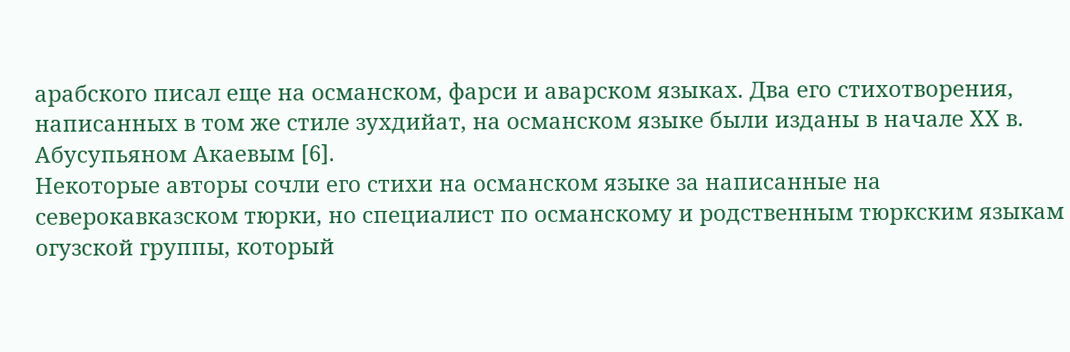арабского писал еще на османском, фарси и аварском языках. Два его стихотворения, написанных в том же стиле зухдийат, на османском языке были изданы в начале ХХ в. Абусупьяном Акаевым [6].
Некоторые авторы сочли его стихи на османском языке за написанные на северокавказском тюрки, но специалист по османскому и родственным тюркским языкам огузской группы, который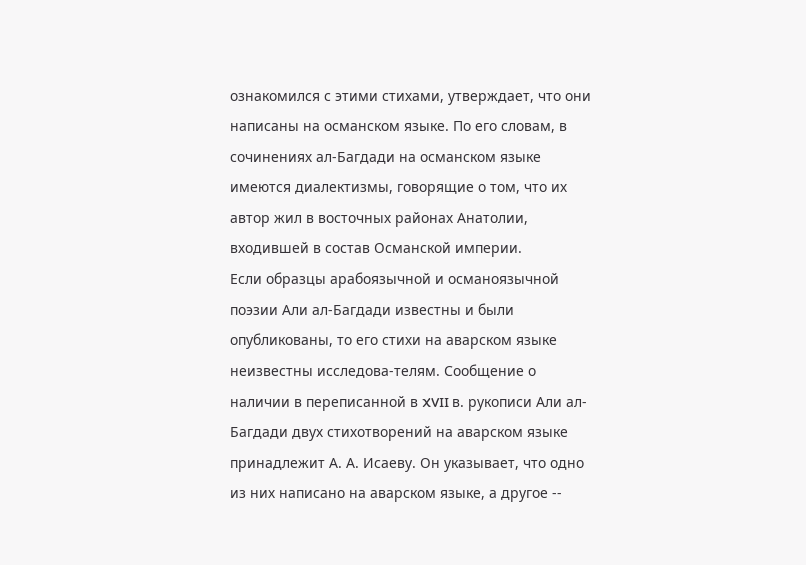ознакомился с этими стихами, утверждает, что они написаны на османском языке. По его словам, в сочинениях ал-Багдади на османском языке имеются диалектизмы, говорящие о том, что их автор жил в восточных районах Анатолии, входившей в состав Османской империи.
Если образцы арабоязычной и османоязычной поэзии Али ал-Багдади известны и были опубликованы, то его стихи на аварском языке неизвестны исследова-телям. Сообщение о наличии в переписанной в XVII в. рукописи Али ал-Багдади двух стихотворений на аварском языке принадлежит А. А. Исаеву. Он указывает, что одно из них написано на аварском языке, а другое --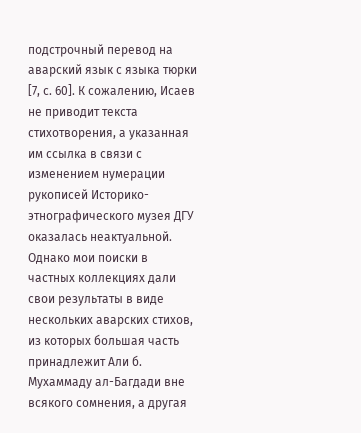подстрочный перевод на аварский язык с языка тюрки [7, с. 60]. К сожалению, Исаев не приводит текста стихотворения, а указанная им ссылка в связи с изменением нумерации рукописей Историко-этнографического музея ДГУ оказалась неактуальной. Однако мои поиски в частных коллекциях дали свои результаты в виде нескольких аварских стихов, из которых большая часть принадлежит Али б. Мухаммаду ал-Багдади вне всякого сомнения, а другая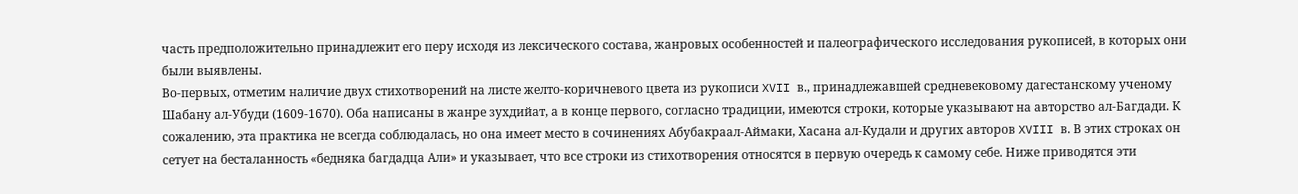часть предположительно принадлежит его перу исходя из лексического состава, жанровых особенностей и палеографического исследования рукописей, в которых они были выявлены.
Во-первых, отметим наличие двух стихотворений на листе желто-коричневого цвета из рукописи XVII в., принадлежавшей средневековому дагестанскому ученому Шабану ал-Убуди (1609-1670). Оба написаны в жанре зухдийат, а в конце первого, согласно традиции, имеются строки, которые указывают на авторство ал-Багдади. К сожалению, эта практика не всегда соблюдалась, но она имеет место в сочинениях Абубакраал-Аймаки, Хасана ал-Кудали и других авторов XVIII в. В этих строках он сетует на бесталанность «бедняка багдадца Али» и указывает, что все строки из стихотворения относятся в первую очередь к самому себе. Ниже приводятся эти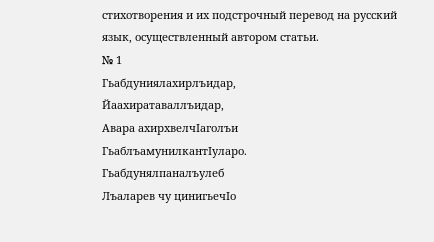стихотворения и их подстрочный перевод на русский язык, осуществленный автором статьи.
№ 1
Гьабдуниялахирлъидар,
Йаахиратаваллъидар,
Авара ахирхвелчIаголъи
ГьаблъамунилкантIуларо.
Гьабдунялпаналъулеб
Лъаларев чу цинигьечIо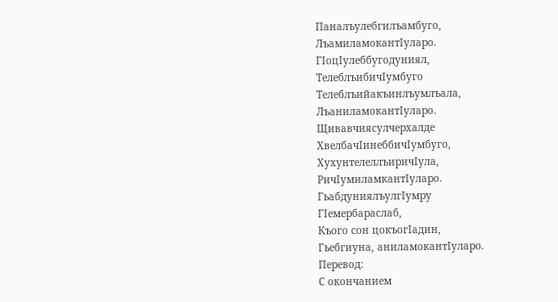Паналъулебгилъамбуго,
ЛъамиламокантIуларо.
ГIоцIулеббугодуниял,
ТелеблъибичIумбуго
Телеблъийакъинлъумлъала,
ЛъаниламокантIуларо.
Щивавчиясулчерхалде
ХвелбачIинеббичIумбуго,
ХухунтелеллъиричIула,
РичIумиламкантIуларо.
ГьабдуниялъулгIумру
ГIемербараслаб,
Къого сон цокъогIадин,
Гьебгиуна, аниламокантIуларо.
Перевод:
С окончанием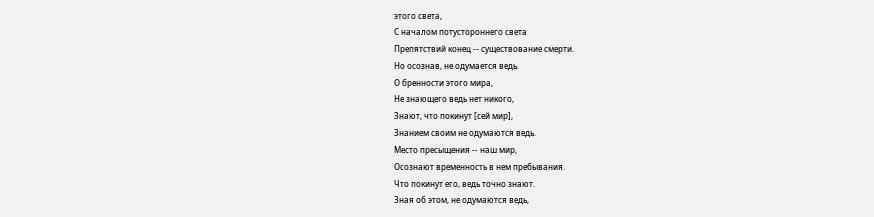этого света,
С началом потустороннего света
Препятствий конец -- существование смерти.
Но осознав, не одумается ведь.
О бренности этого мира,
Не знающего ведь нет никого,
Знают, что покинут [сей мир],
Знанием своим не одумаются ведь.
Место пресыщения -- наш мир,
Осознают временность в нем пребывания.
Что покинут его, ведь точно знают.
Зная об этом, не одумаются ведь,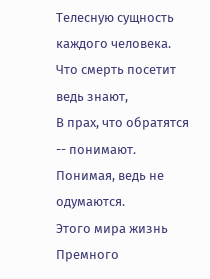Телесную сущность каждого человека.
Что смерть посетит ведь знают,
В прах, что обратятся -- понимают.
Понимая, ведь не одумаются.
Этого мира жизнь
Премного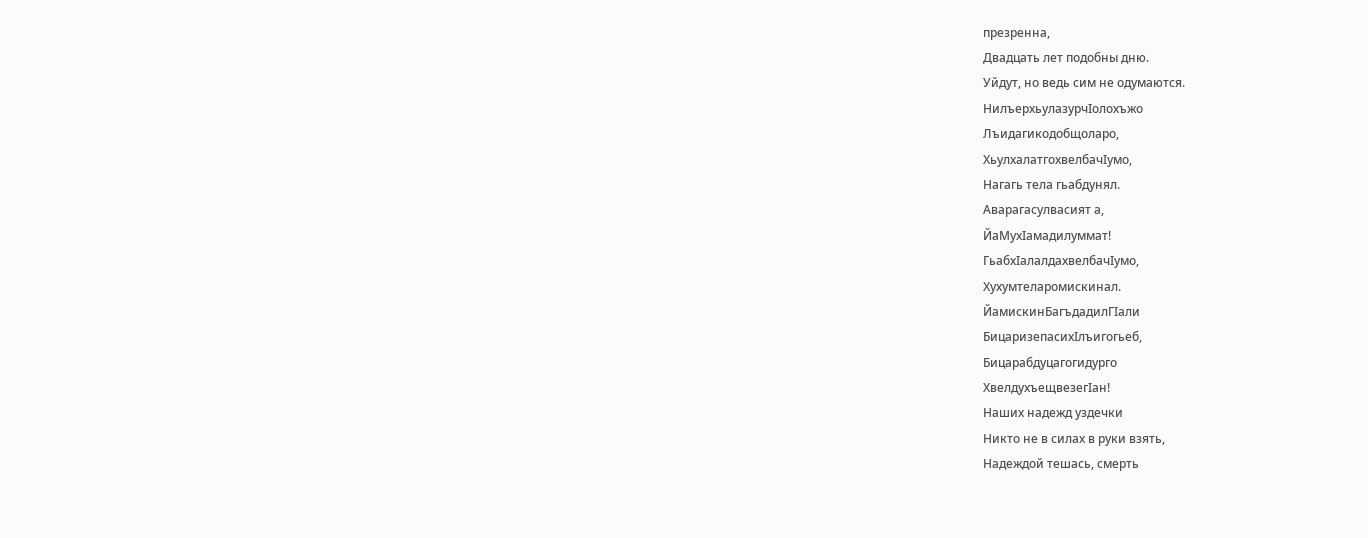презренна,
Двадцать лет подобны дню.
Уйдут, но ведь сим не одумаются.
НилъерхьулазурчIолохъжо
Лъидагикодобщоларо,
ХьулхалатгохвелбачIумо,
Нагагь тела гьабдунял.
Аварагасулвасият а,
ЙаМухIамадилуммат!
ГьабхIалалдахвелбачIумо,
Хухумтеларомискинал.
ЙамискинБагъдадилГIали
БицаризепасихIлъигогьеб,
Бицарабдуцагогидурго
ХвелдухъещвезегIан!
Наших надежд уздечки
Никто не в силах в руки взять,
Надеждой тешась, смерть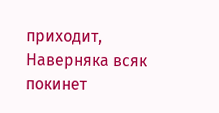приходит,
Наверняка всяк покинет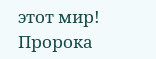этот мир!
Пророка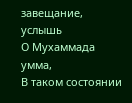завещание, услышь
О Мухаммада умма,
В таком состоянии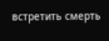встретить смерть